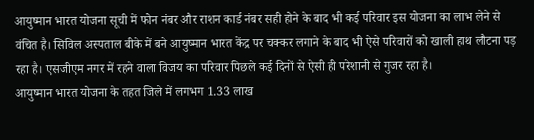आयुष्मान भारत योजना सूची में फोन नंबर और राशन कार्ड नंबर सही होने के बाद भी कई परिवार इस योजना का लाभ लेने से वंचित है। सिविल अस्पताल बीके में बने आयुष्मान भारत केंद्र पर चक्कर लगाने के बाद भी ऐसे परिवारों को खाली हाथ लौटना पड़ रहा है। एसजीएम नगर में रहने वाला विजय का परिवार पिछले कई दिनों से ऐसी ही परेशानी से गुजर रहा है।
आयुष्मान भारत योजना के तहत जिले में लगभग 1.33 लाख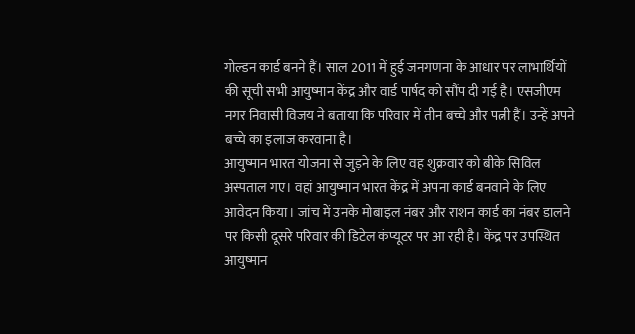गोल्डन कार्ड बनने हैं। साल 2011 में हुई जनगणना के आधार पर लाभार्थियों की सूची सभी आयुष्मान केंद्र और वार्ड पार्षद को सौंप दी गई है। एसजीएम नगर निवासी विजय ने बताया कि परिवार में तीन बच्चे और पत्नी हैं। उन्हें अपने बच्चे का इलाज करवाना है।
आयुष्मान भारत योजना से जुड़ने के लिए वह शुक्रवार को बीके सिविल अस्पताल गए। वहां आयुष्मान भारत केंद्र में अपना कार्ड बनवाने के लिए आवेदन किया। जांच में उनके मोबाइल नंबर और राशन कार्ड का नंबर डालने पर किसी दूसरे परिवार की डिटेल कंप्यूटर पर आ रही है। केंद्र पर उपस्थित आयुष्मान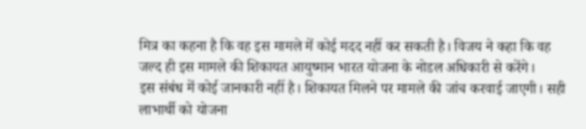मित्र का कहना है कि वह इस मामले में कोई मदद नहीं कर सकती है। विजय ने कहा कि वह जल्द ही इस मामले की शिकायत आयुष्मान भारत योजना के नोडल अधिकारी से करेंगे।
इस संबंध में कोई जानकारी नहीं है। शिकायत मिलने पर मामले की जांच करवाई जाएगी। सही लाभार्थी को योजना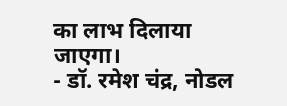का लाभ दिलाया जाएगा।
- डॉ. रमेश चंद्र, नोडल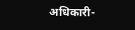अधिकारी-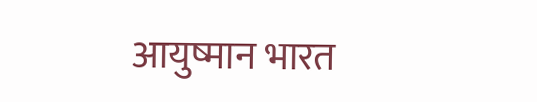आयुष्मान भारत